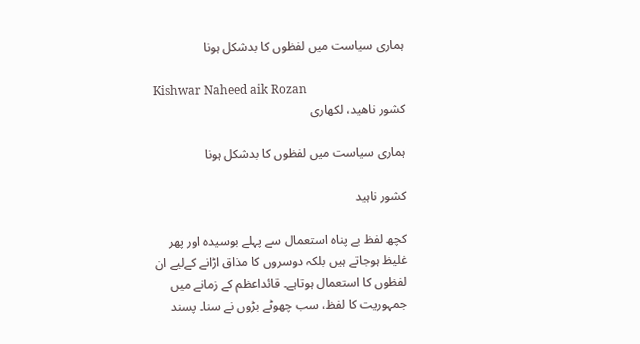ہماری سیاست میں لفظوں کا بدشکل ہونا

Kishwar Naheed aik Rozan
کشور ناھید، لکھاری

ہماری سیاست میں لفظوں کا بدشکل ہونا

کشور ناہید

کچھ لفظ بے پناہ استعمال سے پہلے بوسیدہ اور پھر غلیظ ہوجاتے ہیں بلکہ دوسروں کا مذاق اڑانے کےلیے ان لفظوں کا استعمال ہوتاہے۔ قائداعظم کے زمانے میں جمہوریت کا لفظ، سب چھوٹے بڑوں نے سنا۔ پسند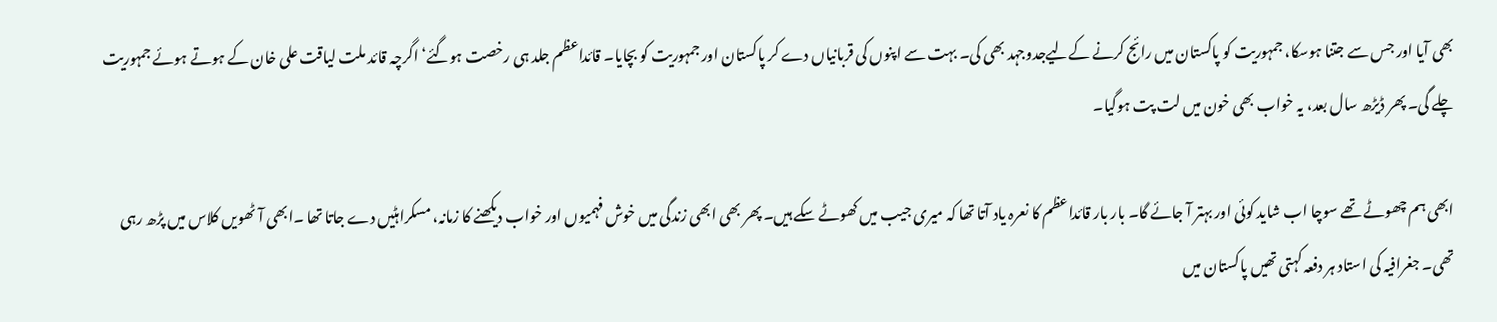بھی آیا اور جس سے جتنا ہوسکا، جمہوریت کو پاکستان میں رائج کرنے کےلیےجدوجہد بھی کی۔ بہت سے اپنوں کی قربانیاں دے کر پاکستان اور جمہوریت کو بچایا۔ قائداعظم جلد ہی رخصت ہوگئے‘ اگرچہ قائد ملت لیاقت علی خان کے ہوتے ہوئے جمہوریت چلے گی۔ پھر ڈیڑھ سال بعد، یہ خواب بھی خون میں لت پت ہوگیا۔

ابھی ہم چھوٹے تھے سوچا اب شاید کوئی اور بہتر آ جائے گا۔ بار بار قائداعظم کا نعرہ یاد آتا تھا کہ میری جیب میں کھوٹے سکے ہیں۔ پھر بھی ابھی زندگی میں خوش فہمیوں اور خواب دیکھنے کا زمانہ، مسکراہٹیں دے جاتا تھا ۔ابھی آٹھویں کلاس میں پڑھ رہی تھی۔ جغرافیہ کی استاد ہر دفعہ کہتی تھیں پاکستان میں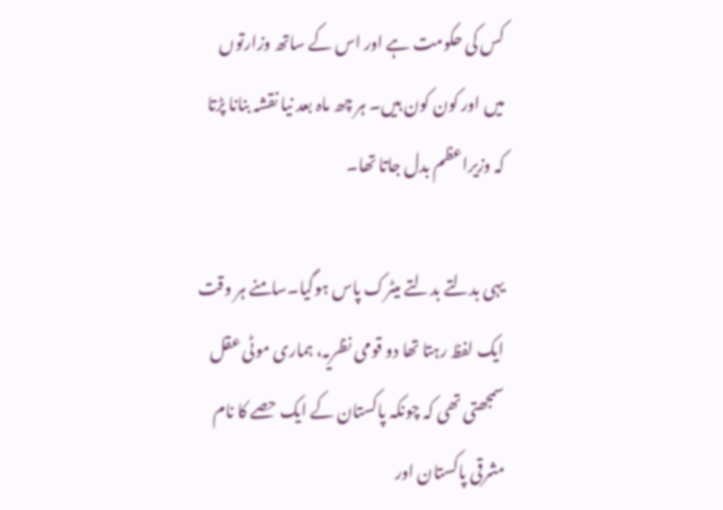کس کی حکومت ہے اور اس کے ساتھ وزارتوں میں اور کون کون ہیں۔ ہر چھ ماہ بعد نیا نقشہ بنانا پڑتا کہ وزیراعظم بدل جاتا تھا۔

یہی بدلتے بدلتے میٹرک پاس ہوگیا۔سامنے ہر وقت ایک لفظ رہتا تھا دو قومی نظریہ، ہماری موٹی عقل سمجھتی تھی کہ چونکہ پاکستان کے ایک حصے کا نام مشرقی پاکستان اور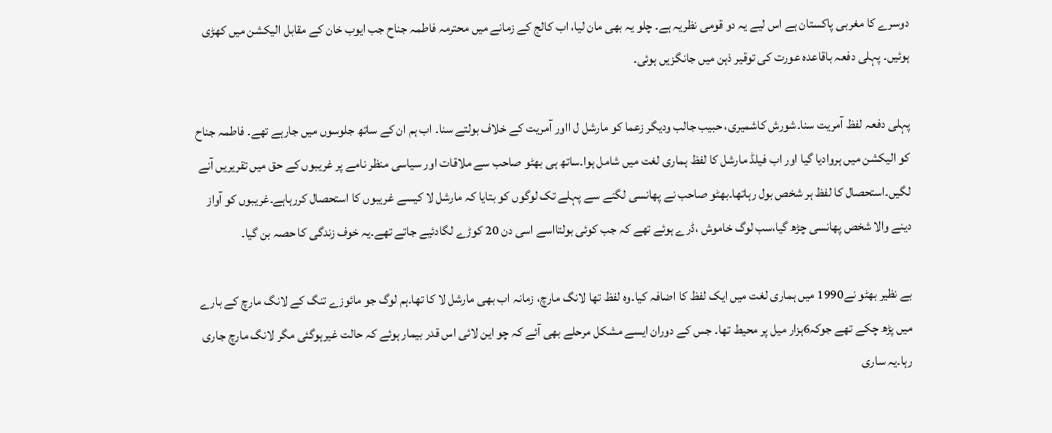دوسرے کا مغربی پاکستان ہے اس لیے یہ دو قومی نظریہ ہے۔ چلو یہ بھی مان لیا، اب کالج کے زمانے میں محترمہ فاطمہ جناح جب ایوب خان کے مقابل الیکشن میں کھڑی ہوئیں۔ پہلی دفعہ باقاعدہ عورت کی توقیر ذہن میں جانگزیں ہوئی۔

پہلی دفعہ لفظ آمریت سنا۔شورش کاشمیری، حبیب جالب ودیگر زعما کو مارشل ل ااور آمریت کے خلاف بولتے سنا۔ اب ہم ان کے ساتھ جلوسوں میں جارہے تھے۔ فاطمہ جناح کو الیکشن میں ہروادیا گیا اور اب فیلڈ مارشل کا لفظ ہماری لغت میں شامل ہوا۔ساتھ ہی بھٹو صاحب سے ملاقات اور سیاسی منظر نامے پر غریبوں کے حق میں تقریریں آنے لگیں۔استحصال کا لفظ ہر شخص بول رہاتھا۔بھٹو صاحب نے پھانسی لگنے سے پہلے تک لوگوں کو بتایا کہ مارشل لا کیسے غریبوں کا استحصال کررہاہے۔غریبوں کو آواز دینے والا شخص پھانسی چڑھ گیا،سب لوگ خاموش ،ڈرے ہوئے تھے کہ جب کوئی بولتااسے اسی دن 20 کوڑے لگادئیے جاتے تھے۔یہ خوف زندگی کا حصہ بن گیا۔

بے نظیر بھٹو نے1990 میں ہماری لغت میں ایک لفظ کا اضافہ کیا۔وہ لفظ تھا لانگ مارچ، زمانہ اب بھی مارشل لا کا تھا۔ہم لوگ جو مائوزے تنگ کے لانگ مارچ کے بارے میں پڑھ چکے تھے جوکہ6ہزار میل پر محیط تھا۔ جس کے دوران ایسے مشکل مرحلے بھی آئے کہ چو این لائی اس قدر بیمار ہوئے کہ حالت غیرہوگئی مگر لانگ مارچ جاری رہا۔یہ ساری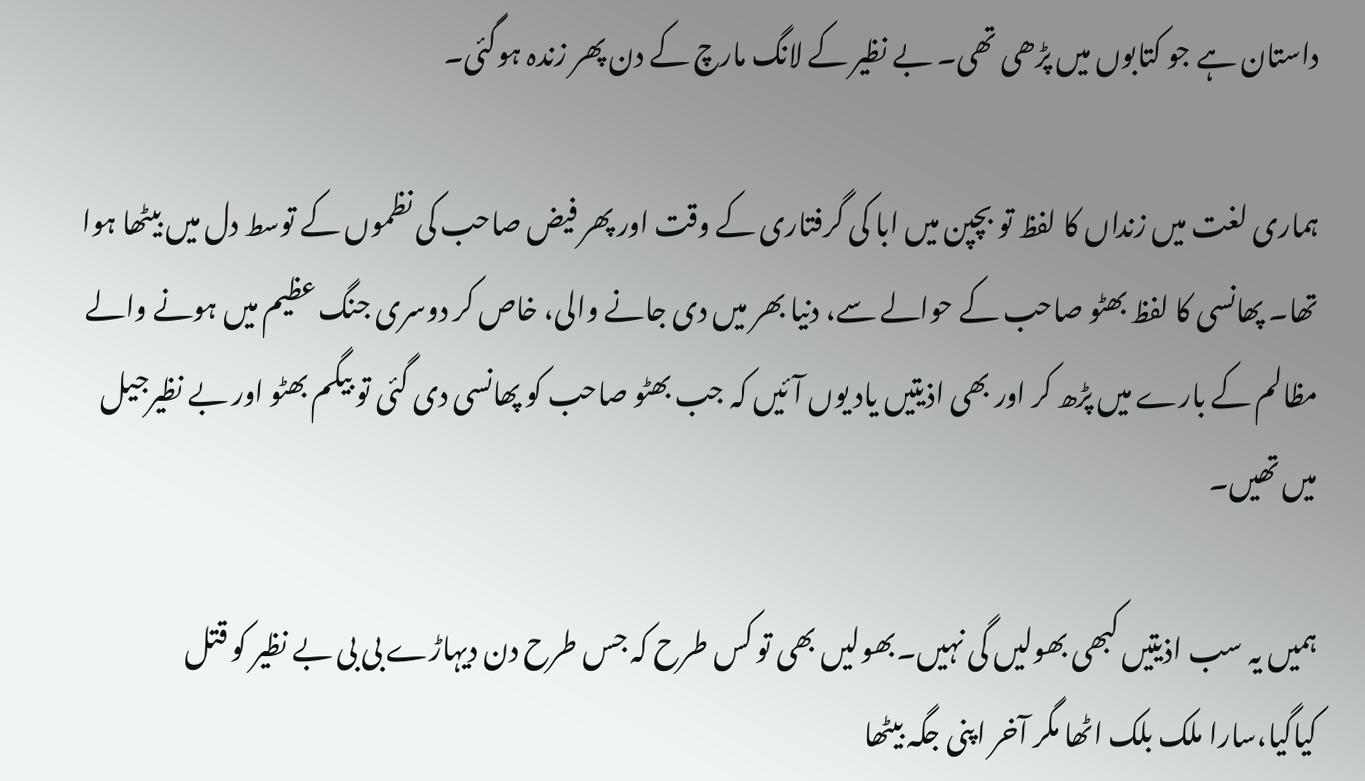داستان ہے جو کتابوں میں پڑھی تھی۔ بے نظیر کے لانگ مارچ کے دن پھر زندہ ہوگئی۔

ہماری لغت میں زنداں کا لفظ تو بچپن میں ابا کی گرفتاری کے وقت اور پھر فیض صاحب کی نظموں کے توسط دل میں بیٹھا ہوا تھا۔ پھانسی کا لفظ بھٹو صاحب کے حوالے سے، دنیا بھر میں دی جانے والی، خاص کر دوسری جنگ عظیم میں ہونے والے مظالم کے بارے میں پڑھ کر اور بھی اذیتیں یاد یوں آئیں کہ جب بھٹو صاحب کو پھانسی دی گئی تو بیگم بھٹو اور بے نظیرجیل میں تھیں۔

ہمیں یہ سب اذیتیں کبھی بھولیں گی نہیں۔بھولیں بھی تو کس طرح کہ جس طرح دن دیہاڑے بی بی بے نظیر کو قتل کیاگیا،سارا ملک بلک اٹھا مگر آخر اپنی جگہ بیٹھا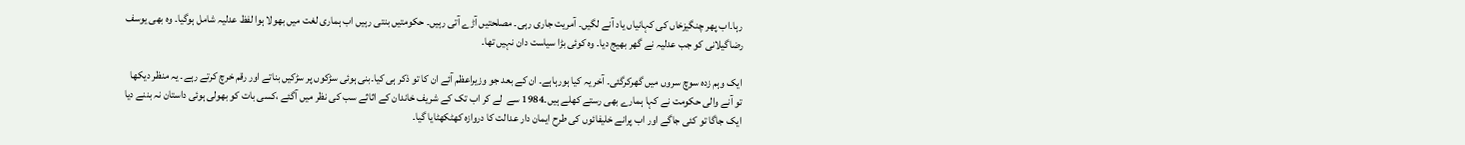رہا۔اب پھر چنگیزخاں کی کہانیاں یاد آنے لگیں۔ آمریت جاری رہی۔ مصلحتیں آڑے آتی رہیں۔ حکومتیں بنتی رہیں اب ہماری لغت میں بھولا ہوا لفظ عدلیہ شامل ہوگیا۔ وہ بھی یوسف رضاگیلانی کو جب عدلیہ نے گھر بھیج دیا۔ وہ کوئی بڑا سیاست دان نہیں تھا۔

ایک وہم زدہ سوچ سروں میں گھرکرگئی۔ آخر یہ کیا ہورہاہے۔ ان کے بعد جو وزیراعظم آئے ان کا تو ذکر ہی کیا۔بنی ہوئی سڑکوں پر سڑکیں بناتے اور رقم خرچ کرتے رہے۔ یہ منظر دیکھا تو آنے والی حکومت نے کہا ہمارے بھی رستے کھلے ہیں۔1984 سے  لے کر اب تک کے شریف خاندان کے اثاثے سب کی نظر میں آگئے ،کسی بات کو بھولی ہوئی داستان نہ بننے دیا ایک جاگا تو کئی جاگے اور اب پرانے خلیفائوں کی طرح ایمان دار عدالت کا دروازہ کھٹکھٹایا گیا۔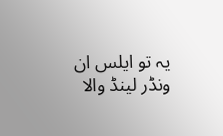یہ تو ایلس ان ونڈر لینڈ والا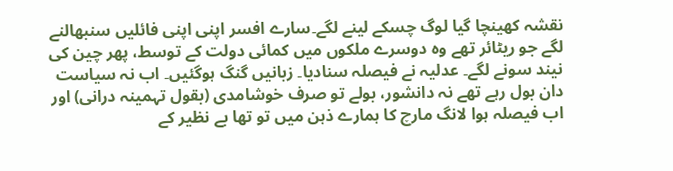نقشہ کھینچا گیا لوگ چسکے لینے لگے۔سارے افسر اپنی اپنی فائلیں سنبھالنے لگے جو ریٹائر تھے وہ دوسرے ملکوں میں کمائی دولت کے توسط، پھر چین کی نیند سونے لگے۔ عدلیہ نے فیصلہ سنادیا۔ زبانیں گنگ ہوگئیں۔ اب نہ سیاست دان بول رہے تھے نہ دانشور، بولے تو صرف خوشامدی (بقول تہمینہ درانی) اور اب فیصلہ ہوا لانگ مارچ کا ہمارے ذہن میں تو تھا بے نظیر کے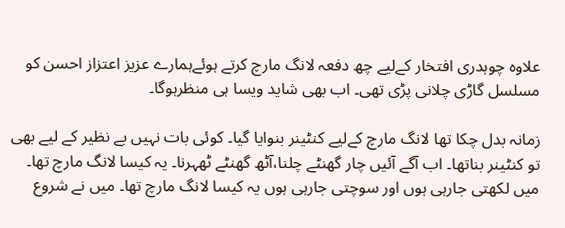علاوہ چوہدری افتخار کےلیے چھ دفعہ لانگ مارچ کرتے ہوئےہمارے عزیز اعتزاز احسن کو مسلسل گاڑی چلانی پڑی تھی۔ اب بھی شاید ویسا ہی منظرہوگا۔

زمانہ بدل چکا تھا لانگ مارچ کےلیے کنٹینر بنوایا گیا۔ کوئی بات نہیں بے نظیر کے لیے بھی تو کنٹینر بناتھا۔ اب آگے آئیں چار گھنٹے چلنا،آٹھ گھنٹے ٹھہرنا۔ یہ کیسا لانگ مارچ تھا۔ میں لکھتی جارہی ہوں اور سوچتی جارہی ہوں یہ کیسا لانگ مارچ تھا۔ میں نے شروع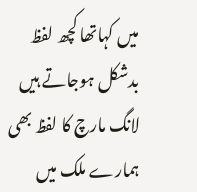میں کہاتھا کچھ لفظ بدشکل ہوجاتے ہیں لانگ مارچ کا لفظ بھی ہمارے ملک میں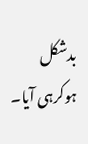بدشکل ہوکرہی آیا۔